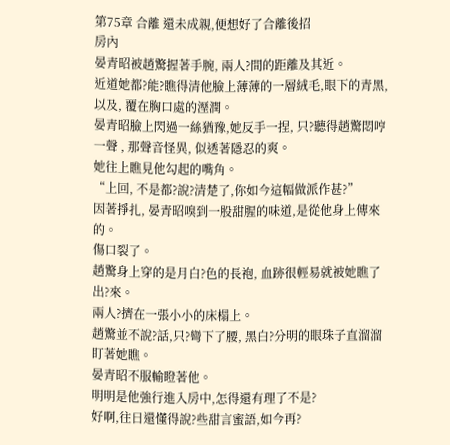第75章 合離 還未成親,便想好了合離後招
房內
晏青昭被趙驚握著手腕, 兩人?間的距離及其近。
近道她都?能?瞧得清他臉上薄薄的一層絨毛,眼下的青黑,以及, 覆在胸口處的溼潤。
晏青昭臉上閃過一絲猶豫,她反手一捏, 只?聽得趙驚悶哼一聲 , 那聲音怪異, 似透著隱忍的爽。
她往上瞧見他勾起的嘴角。
“上回, 不是都?說?清楚了,你如今這幅做派作甚?”
因著掙扎, 晏青昭嗅到一股甜腥的味道,是從他身上傳來的。
傷口裂了。
趙驚身上穿的是月白?色的長袍, 血跡很輕易就被她瞧了出?來。
兩人?擠在一張小小的床榻上。
趙驚並不說?話,只?彎下了腰, 黑白?分明的眼珠子直溜溜盯著她瞧。
晏青昭不服輸瞪著他。
明明是他強行進入房中,怎得還有理了不是?
好啊,往日還懂得說?些甜言蜜語,如今再?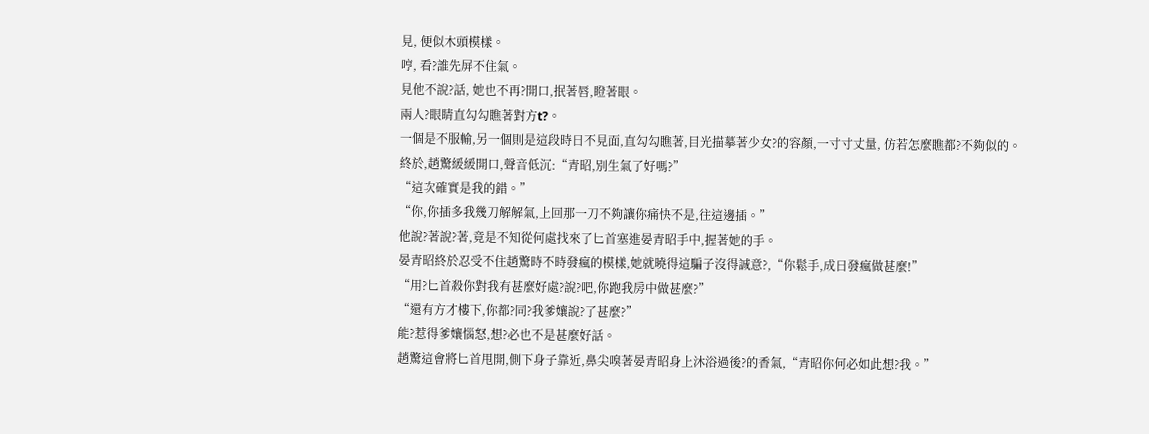見, 便似木頭模樣。
哼, 看?誰先屏不住氣。
見他不說?話, 她也不再?開口,抿著唇,瞪著眼。
兩人?眼睛直勾勾瞧著對方t?。
一個是不服輸,另一個則是這段時日不見面,直勾勾瞧著,目光描摹著少女?的容顏,一寸寸丈量, 仿若怎麼瞧都?不夠似的。
終於,趙驚緩緩開口,聲音低沉:“青昭,別生氣了好嗎?”
“這次確實是我的錯。”
“你,你插多我幾刀解解氣,上回那一刀不夠讓你痛快不是,往這邊插。”
他說?著說?著,竟是不知從何處找來了匕首塞進晏青昭手中,握著她的手。
晏青昭終於忍受不住趙驚時不時發瘋的模樣,她就曉得這騙子沒得誠意?,“你鬆手,成日發瘋做甚麼!”
“用?匕首殺你對我有甚麼好處?說?吧,你跑我房中做甚麼?”
“還有方才樓下,你都?同?我爹孃說?了甚麼?”
能?惹得爹孃惱怒,想?必也不是甚麼好話。
趙驚這會將匕首甩開,側下身子靠近,鼻尖嗅著晏青昭身上沐浴過後?的香氣,“青昭你何必如此想?我。”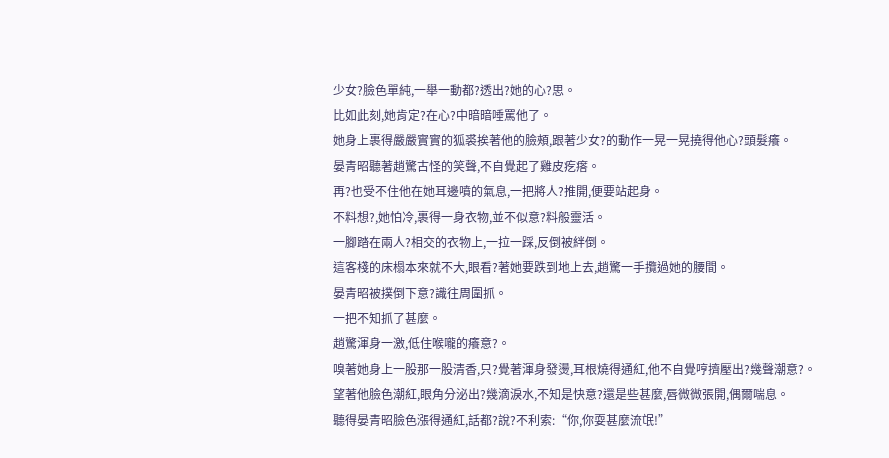少女?臉色單純,一舉一動都?透出?她的心?思。
比如此刻,她肯定?在心?中暗暗唾罵他了。
她身上裹得嚴嚴實實的狐裘挨著他的臉頰,跟著少女?的動作一晃一晃撓得他心?頭髮癢。
晏青昭聽著趙驚古怪的笑聲,不自覺起了雞皮疙瘩。
再?也受不住他在她耳邊噴的氣息,一把將人?推開,便要站起身。
不料想?,她怕冷,裹得一身衣物,並不似意?料般靈活。
一腳踏在兩人?相交的衣物上,一拉一踩,反倒被絆倒。
這客棧的床榻本來就不大,眼看?著她要跌到地上去,趙驚一手攬過她的腰間。
晏青昭被撲倒下意?識往周圍抓。
一把不知抓了甚麼。
趙驚渾身一激,低住喉嚨的癢意?。
嗅著她身上一股那一股清香,只?覺著渾身發燙,耳根燒得通紅,他不自覺哼擠壓出?幾聲潮意?。
望著他臉色潮紅,眼角分泌出?幾滴淚水,不知是快意?還是些甚麼,唇微微張開,偶爾喘息。
聽得晏青昭臉色漲得通紅,話都?說?不利索:“你,你耍甚麼流氓!”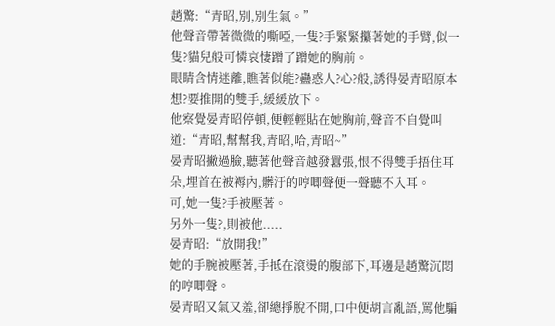趙驚:“青昭,別,別生氣。”
他聲音帶著微微的嘶啞,一隻?手緊緊攥著她的手臂,似一隻?貓兒般可憐哀悽蹭了蹭她的胸前。
眼睛含情迷離,瞧著似能?蠱惑人?心?般,誘得晏青昭原本想?要推開的雙手,緩緩放下。
他察覺晏青昭停頓,便輕輕貼在她胸前,聲音不自覺叫道:“青昭,幫幫我,青昭,哈,青昭~”
晏青昭撇過臉,聽著他聲音越發囂張,恨不得雙手捂住耳朵,埋首在被褥內,髒汙的哼唧聲便一聲聽不入耳。
可,她一隻?手被壓著。
另外一隻?,則被他.....
晏青昭:“放開我!”
她的手腕被壓著,手抵在滾燙的腹部下,耳邊是趙驚沉悶的哼唧聲。
晏青昭又氣又羞,卻總掙脫不開,口中便胡言亂語,罵他騙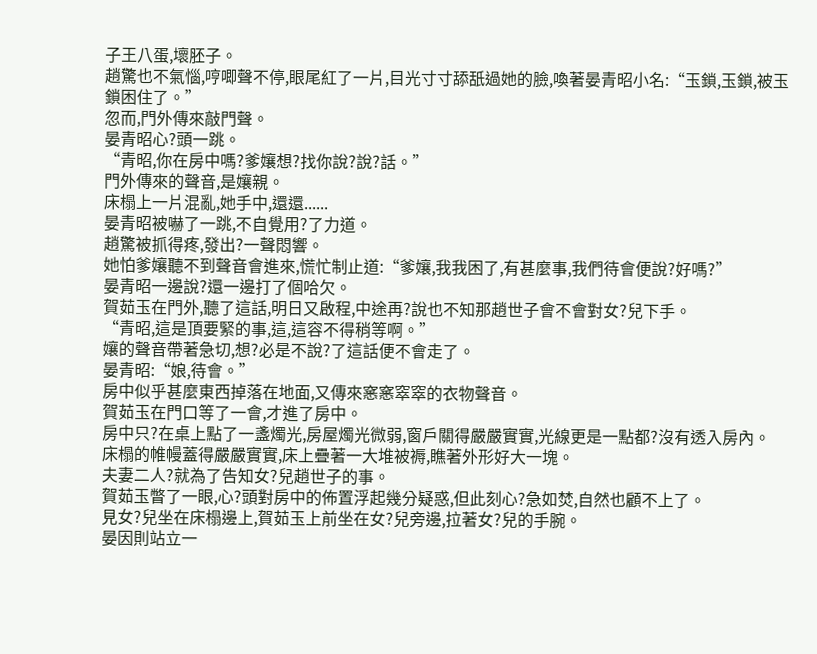子王八蛋,壞胚子。
趙驚也不氣惱,哼唧聲不停,眼尾紅了一片,目光寸寸舔舐過她的臉,喚著晏青昭小名:“玉鎖,玉鎖,被玉鎖困住了。”
忽而,門外傳來敲門聲。
晏青昭心?頭一跳。
“青昭,你在房中嗎?爹孃想?找你說?說?話。”
門外傳來的聲音,是孃親。
床榻上一片混亂,她手中,還還......
晏青昭被嚇了一跳,不自覺用?了力道。
趙驚被抓得疼,發出?一聲悶響。
她怕爹孃聽不到聲音會進來,慌忙制止道:“爹孃,我我困了,有甚麼事,我們待會便說?好嗎?”
晏青昭一邊說?還一邊打了個哈欠。
賀茹玉在門外,聽了這話,明日又啟程,中途再?說也不知那趙世子會不會對女?兒下手。
“青昭,這是頂要緊的事,這,這容不得稍等啊。”
孃的聲音帶著急切,想?必是不說?了這話便不會走了。
晏青昭:“娘,待會。”
房中似乎甚麼東西掉落在地面,又傳來窸窸窣窣的衣物聲音。
賀茹玉在門口等了一會,才進了房中。
房中只?在桌上點了一盞燭光,房屋燭光微弱,窗戶關得嚴嚴實實,光線更是一點都?沒有透入房內。
床榻的帷幔蓋得嚴嚴實實,床上疊著一大堆被褥,瞧著外形好大一塊。
夫妻二人?就為了告知女?兒趙世子的事。
賀茹玉瞥了一眼,心?頭對房中的佈置浮起幾分疑惑,但此刻心?急如焚,自然也顧不上了。
見女?兒坐在床榻邊上,賀茹玉上前坐在女?兒旁邊,拉著女?兒的手腕。
晏因則站立一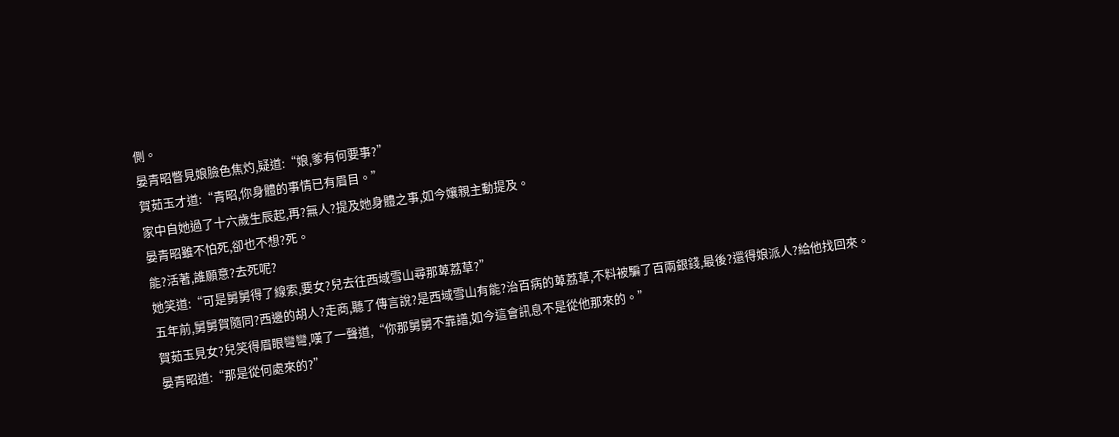側。
晏青昭瞥見娘臉色焦灼,疑道:“娘,爹有何要事?”
賀茹玉才道:“青昭,你身體的事情已有眉目。”
家中自她過了十六歲生辰起,再?無人?提及她身體之事,如今孃親主動提及。
晏青昭雖不怕死,卻也不想?死。
能?活著,誰願意?去死呢?
她笑道:“可是舅舅得了線索,要女?兒去往西域雪山尋那萆荔草?”
五年前,舅舅賀隨同?西邊的胡人?走商,聽了傳言說?是西域雪山有能?治百病的萆荔草,不料被騙了百兩銀錢,最後?還得娘派人?給他找回來。
賀茹玉見女?兒笑得眉眼彎彎,嘆了一聲道,“你那舅舅不靠譜,如今這會訊息不是從他那來的。”
晏青昭道:“那是從何處來的?”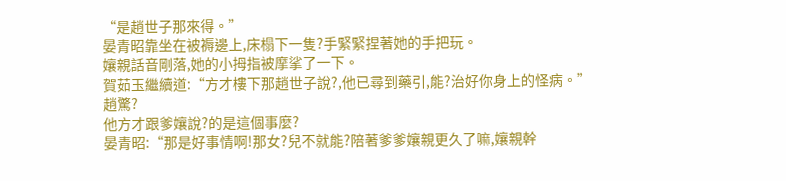“是趙世子那來得。”
晏青昭靠坐在被褥邊上,床榻下一隻?手緊緊捏著她的手把玩。
孃親話音剛落,她的小拇指被摩挲了一下。
賀茹玉繼續道:“方才樓下那趙世子說?,他已尋到藥引,能?治好你身上的怪病。”
趙驚?
他方才跟爹孃說?的是這個事麼?
晏青昭:“那是好事情啊!那女?兒不就能?陪著爹爹孃親更久了嘛,孃親幹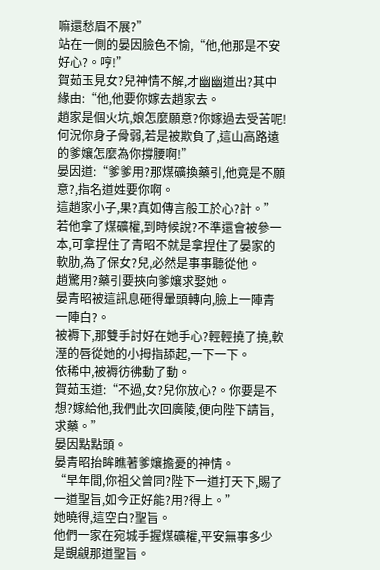嘛還愁眉不展?”
站在一側的晏因臉色不愉,“他,他那是不安好心?。哼!”
賀茹玉見女?兒神情不解,才幽幽道出?其中緣由:“他,他要你嫁去趙家去。
趙家是個火坑,娘怎麼願意?你嫁過去受苦呢!何況你身子骨弱,若是被欺負了,這山高路遠的爹孃怎麼為你撐腰啊!”
晏因道:“爹爹用?那煤礦換藥引,他竟是不願意?,指名道姓要你啊。
這趙家小子,果?真如傳言般工於心?計。”
若他拿了煤礦權,到時候說?不準還會被參一本,可拿捏住了青昭不就是拿捏住了晏家的軟肋,為了保女?兒,必然是事事聽從他。
趙驚用?藥引要挾向爹孃求娶她。
晏青昭被這訊息砸得暈頭轉向,臉上一陣青一陣白?。
被褥下,那雙手討好在她手心?輕輕撓了撓,軟溼的唇從她的小拇指舔起,一下一下。
依稀中,被褥彷彿動了動。
賀茹玉道:“不過,女?兒你放心?。你要是不想?嫁給他,我們此次回廣陵,便向陛下請旨,求藥。”
晏因點點頭。
晏青昭抬眸瞧著爹孃擔憂的神情。
“早年間,你祖父曾同?陛下一道打天下,賜了一道聖旨,如今正好能?用?得上。”
她曉得,這空白?聖旨。
他們一家在宛城手握煤礦權,平安無事多少是覬覦那道聖旨。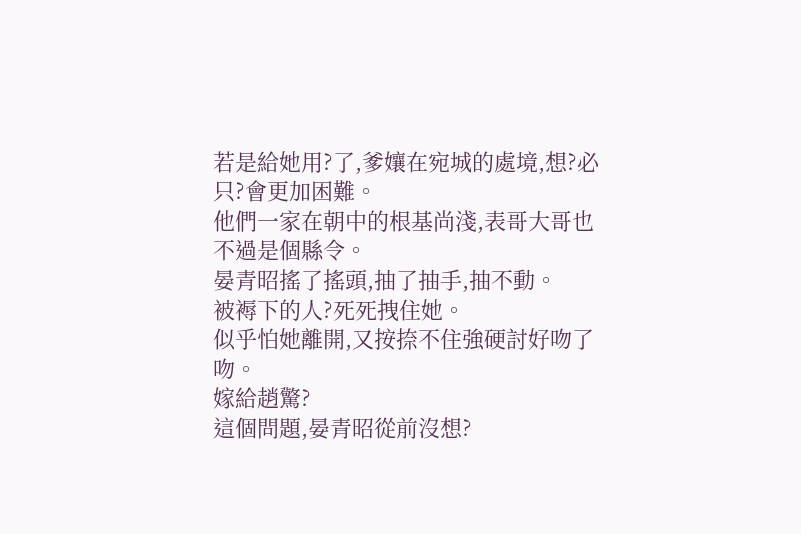若是給她用?了,爹孃在宛城的處境,想?必只?會更加困難。
他們一家在朝中的根基尚淺,表哥大哥也不過是個縣令。
晏青昭搖了搖頭,抽了抽手,抽不動。
被褥下的人?死死拽住她。
似乎怕她離開,又按捺不住強硬討好吻了吻。
嫁給趙驚?
這個問題,晏青昭從前沒想?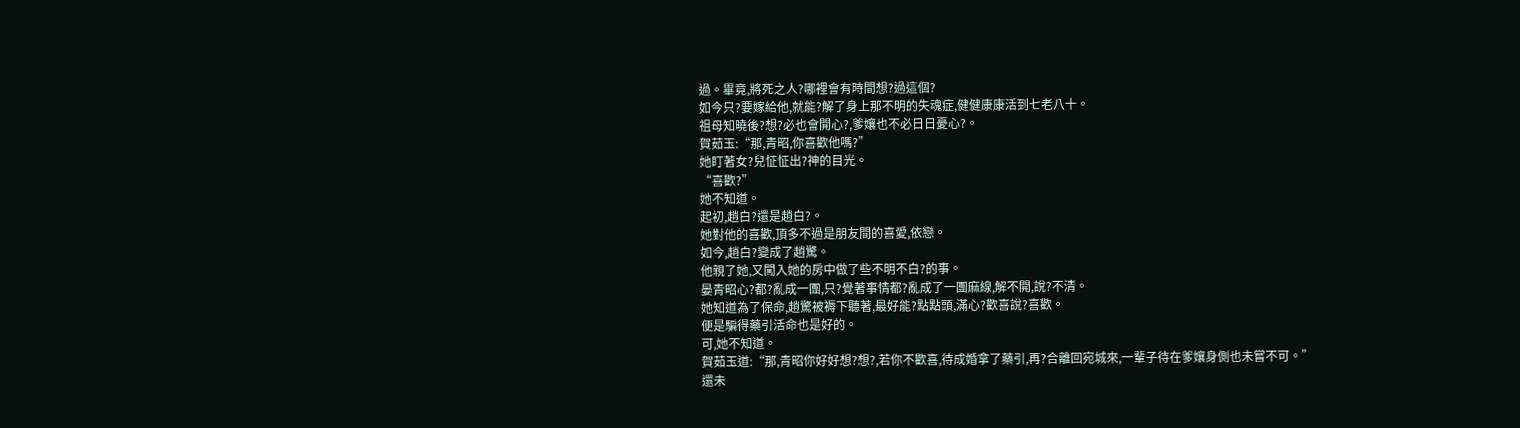過。畢竟,將死之人?哪裡會有時間想?過這個?
如今只?要嫁給他,就能?解了身上那不明的失魂症,健健康康活到七老八十。
祖母知曉後?想?必也會開心?,爹孃也不必日日憂心?。
賀茹玉:“那,青昭,你喜歡他嗎?”
她盯著女?兒怔怔出?神的目光。
“喜歡?”
她不知道。
起初,趙白?還是趙白?。
她對他的喜歡,頂多不過是朋友間的喜愛,依戀。
如今,趙白?變成了趙驚。
他親了她,又闖入她的房中做了些不明不白?的事。
晏青昭心?都?亂成一團,只?覺著事情都?亂成了一團麻線,解不開,說?不清。
她知道為了保命,趙驚被褥下聽著,最好能?點點頭,滿心?歡喜說?喜歡。
便是騙得藥引活命也是好的。
可,她不知道。
賀茹玉道:“那,青昭你好好想?想?,若你不歡喜,待成婚拿了藥引,再?合離回宛城來,一輩子待在爹孃身側也未嘗不可。”
還未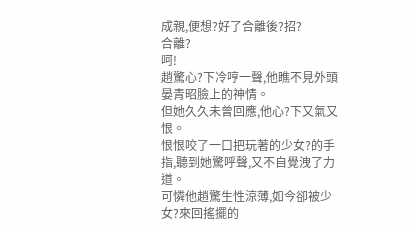成親,便想?好了合離後?招?
合離?
呵!
趙驚心?下冷哼一聲,他瞧不見外頭晏青昭臉上的神情。
但她久久未曾回應,他心?下又氣又恨。
恨恨咬了一口把玩著的少女?的手指,聽到她驚呼聲,又不自覺洩了力道。
可憐他趙驚生性涼薄,如今卻被少女?來回搖擺的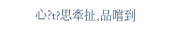心?t?思牽扯,品嚐到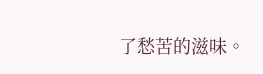了愁苦的滋味。